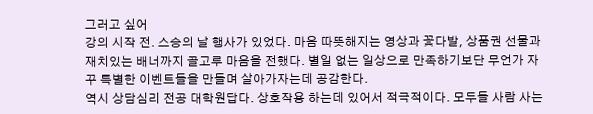그러고 싶어
강의 시작 전. 스승의 날 행사가 있었다. 마음 따뜻해지는 영상과 꽃다발, 상품권 선물과 재치있는 배너까지 골고루 마음을 전했다. 별일 없는 일상으로 만족하기보단 무언가 자꾸 특별한 이벤트들을 만들며 살아가자는데 공감한다.
역시 상담심리 전공 대학원답다. 상호작용 하는데 있어서 적극적이다. 모두들 사람 사는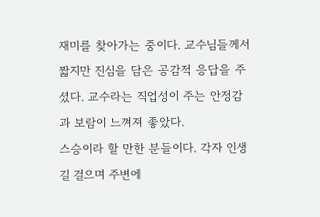재미를 찾아가는 중이다. 교수님들께서 짧지만 진심을 담은 공감적 응답을 주셨다. 교수라는 직업성이 주는 안정감과 보람이 느껴져 좋았다.
스승이라 할 만한 분들이다. 각자 인생길 걸으며 주변에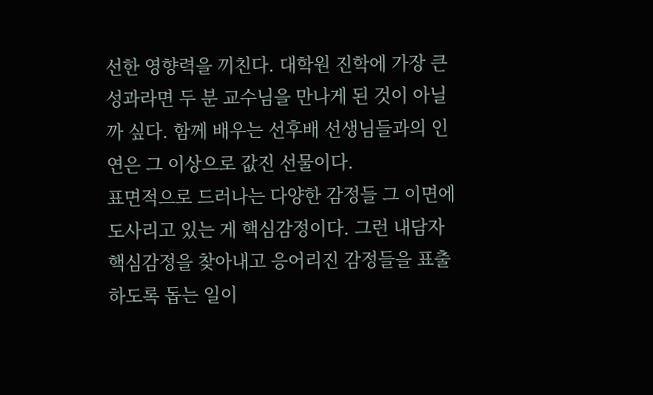선한 영향력을 끼친다. 대학원 진학에 가장 큰 성과라면 두 분 교수님을 만나게 된 것이 아닐까 싶다. 함께 배우는 선후배 선생님들과의 인연은 그 이상으로 값진 선물이다.
표면적으로 드러나는 다양한 감정들 그 이면에 도사리고 있는 게 핵심감정이다. 그런 내담자 핵심감정을 찾아내고 응어리진 감정들을 표출하도록 돕는 일이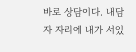바로 상담이다. 내담자 자리에 내가 서있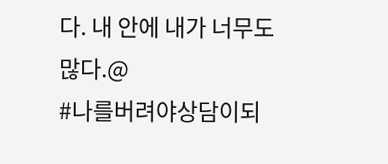다. 내 안에 내가 너무도 많다.@
#나를버려야상담이되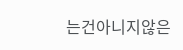는건아니지않은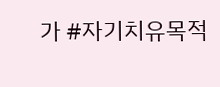가 #자기치유목적